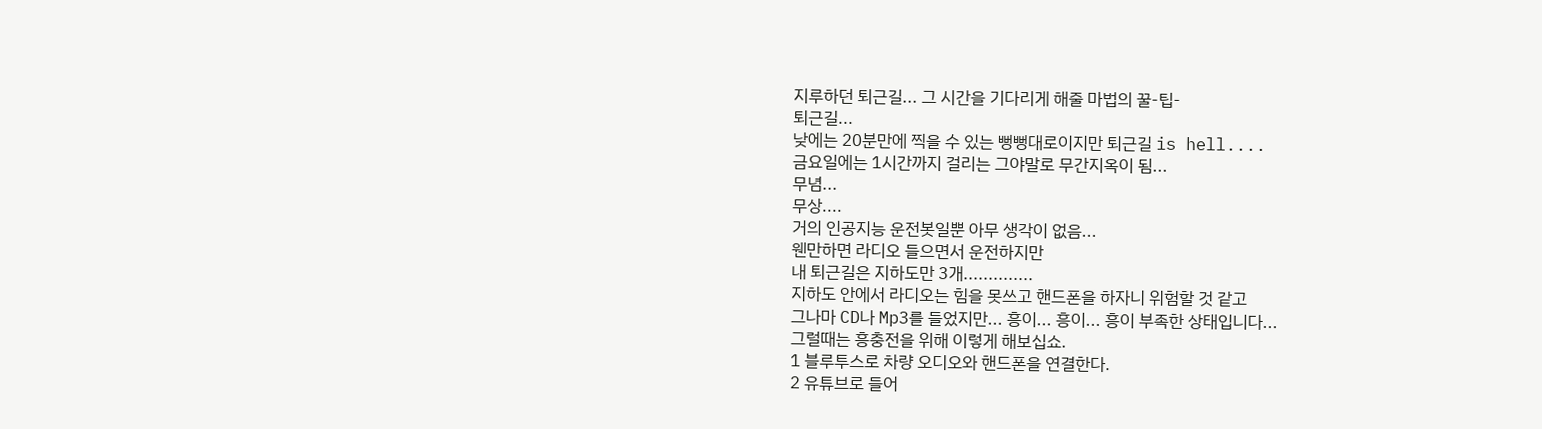지루하던 퇴근길... 그 시간을 기다리게 해줄 마법의 꿀-팁-
퇴근길...
낮에는 20분만에 찍을 수 있는 뻥뻥대로이지만 퇴근길 is hell....
금요일에는 1시간까지 걸리는 그야말로 무간지옥이 됨...
무념...
무상....
거의 인공지능 운전봇일뿐 아무 생각이 없음...
웬만하면 라디오 들으면서 운전하지만
내 퇴근길은 지하도만 3개..............
지하도 안에서 라디오는 힘을 못쓰고 핸드폰을 하자니 위험할 것 같고
그나마 CD나 Mp3를 들었지만... 흥이... 흥이... 흥이 부족한 상태입니다...
그럴때는 흥충전을 위해 이렇게 해보십쇼.
1 블루투스로 차량 오디오와 핸드폰을 연결한다.
2 유튜브로 들어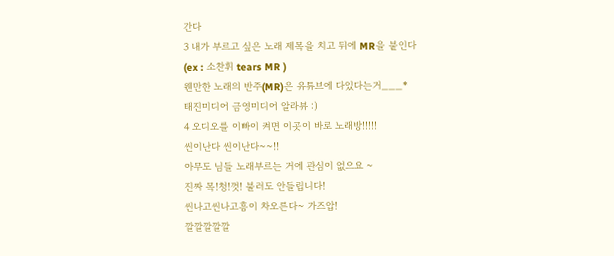간다
3 내가 부르고 싶은 노래 제목을 치고 뒤에 MR을 붙인다
(ex : 소찬휘 tears MR )
웬만한 노래의 반주(MR)은 유튜브에 다있다는거___*
태진미디어 금영미디어 알라뷰 :)
4 오디오를 이빠이 켜면 이곳이 바로 노래방!!!!!
씬이난다 씬이난다~~!!
아무도 님들 노래부르는 거에 관심이 없으요 ~
진짜 목!청!껏! 불러도 안들립니다!
씬나고씬나고흥이 차오른다~ 가즈압!
깔깔깔깔깔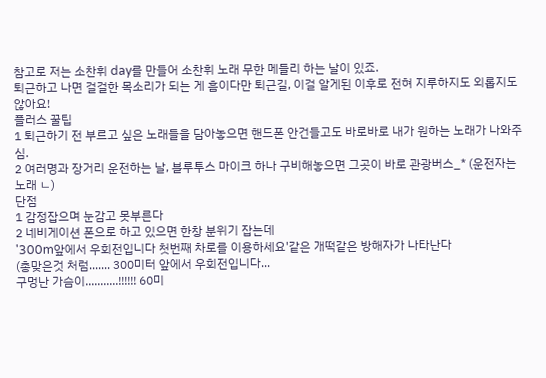참고로 저는 소찬휘 day를 만들어 소찬휘 노래 무한 메들리 하는 날이 있죠.
퇴근하고 나면 걸걸한 목소리가 되는 게 흠이다만 퇴근길, 이걸 알게된 이후로 전혀 지루하지도 외롭지도 않아요!
플러스 꿀팁
1 퇴근하기 전 부르고 싶은 노래들을 담아놓으면 핸드폰 안건들고도 바로바로 내가 원하는 노래가 나와주심.
2 여러명과 장거리 운전하는 날, 블루투스 마이크 하나 구비해놓으면 그곳이 바로 관광버스_* (운전자는 노래 ㄴ)
단점
1 감정잡으며 눈감고 못부른다
2 네비게이션 폰으로 하고 있으면 한창 분위기 잡는데
'300m앞에서 우회전입니다 첫번째 차로를 이용하세요'같은 개떡같은 방해자가 나타난다
(총맞은것 처럼....... 300미터 앞에서 우회전입니다...
구멍난 가슴이...........!!!!!! 60미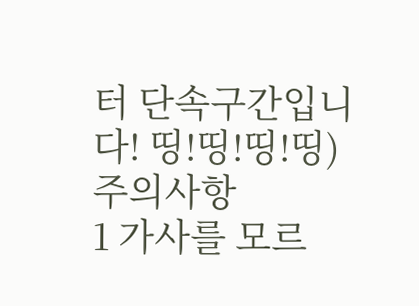터 단속구간입니다! 띵!띵!띵!띵)
주의사항
1 가사를 모르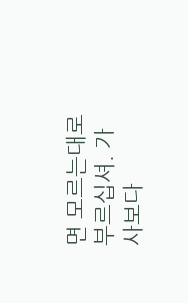면 모르는대로 부르십셔. 가사보다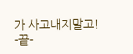가 사고내지말고!
-끝-